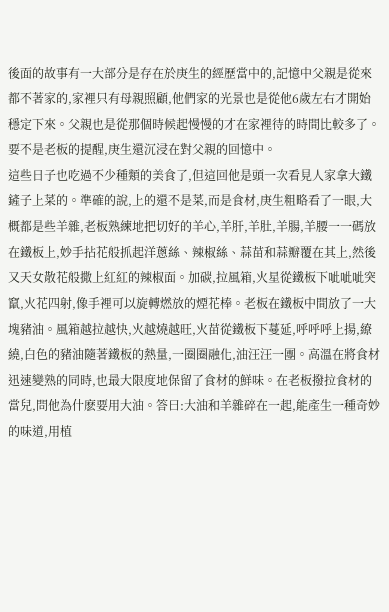後面的故事有一大部分是存在於庚生的經歷當中的,記憶中父親是從來都不著家的,家裡只有母親照顧,他們家的光景也是從他6歲左右才開始穩定下來。父親也是從那個時候起慢慢的才在家裡待的時間比較多了。
要不是老板的提醒,庚生還沉浸在對父親的回憶中。
這些日子也吃過不少種類的美食了,但這回他是頭一次看見人家拿大鐵鏟子上菜的。準確的說,上的還不是菜,而是食材,庚生粗略看了一眼,大概都是些羊雜,老板熟練地把切好的羊心,羊肝,羊肚,羊腸,羊腰一一碼放在鐵板上,妙手拈花般抓起洋蔥絲、辣椒絲、蒜苗和蒜瓣覆在其上,然後又天女散花般撒上紅紅的辣椒面。加碳,拉風箱,火星從鐵板下呲呲呲突竄,火花四射,像手裡可以旋轉燃放的煙花棒。老板在鐵板中間放了一大塊豬油。風箱越拉越快,火越燒越旺,火苗從鐵板下蔓延,呼呼呼上揚,繚繞,白色的豬油隨著鐵板的熱量,一圈圈融化,油汪汪一團。高溫在將食材迅速變熟的同時,也最大限度地保留了食材的鮮味。在老板撥拉食材的當兒,問他為什麽要用大油。答曰:大油和羊雜碎在一起,能產生一種奇妙的味道,用植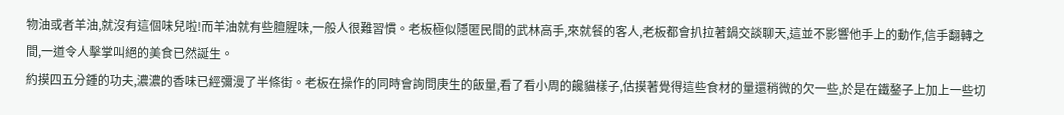物油或者羊油,就沒有這個味兒啦!而羊油就有些膻腥味,一般人很難習慣。老板極似隱匿民間的武林高手,來就餐的客人,老板都會扒拉著鍋交談聊天,這並不影響他手上的動作,信手翻轉之間,一道令人擊掌叫絕的美食已然誕生。
約摸四五分鍾的功夫,濃濃的香味已經彌漫了半條街。老板在操作的同時會詢問庚生的飯量,看了看小周的饞貓樣子,估摸著覺得這些食材的量還稍微的欠一些,於是在鐵鏊子上加上一些切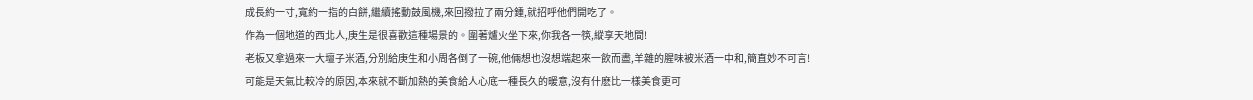成長約一寸,寬約一指的白餅,繼續搖動鼓風機,來回撥拉了兩分鍾,就招呼他們開吃了。
作為一個地道的西北人,庚生是很喜歡這種場景的。圍著爐火坐下來,你我各一筷,縱享天地間!
老板又拿過來一大壇子米酒,分別給庚生和小周各倒了一碗,他倆想也沒想端起來一飲而盡,羊雜的腥味被米酒一中和,簡直妙不可言!
可能是天氣比較冷的原因,本來就不斷加熱的美食給人心底一種長久的暖意,沒有什麽比一樣美食更可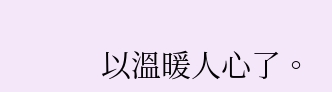以溫暖人心了。